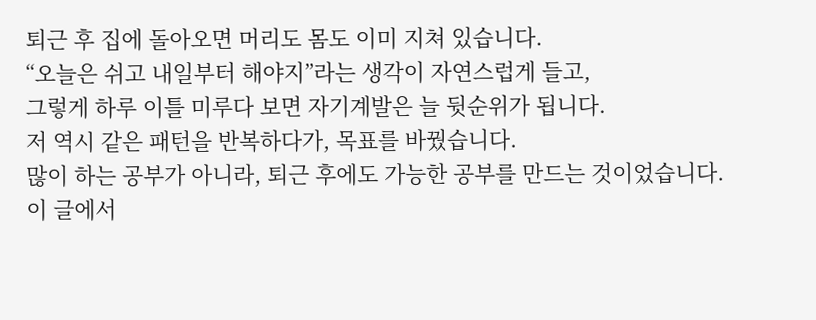퇴근 후 집에 돌아오면 머리도 몸도 이미 지쳐 있습니다.
“오늘은 쉬고 내일부터 해야지”라는 생각이 자연스럽게 들고,
그렇게 하루 이틀 미루다 보면 자기계발은 늘 뒷순위가 됩니다.
저 역시 같은 패턴을 반복하다가, 목표를 바꿨습니다.
많이 하는 공부가 아니라, 퇴근 후에도 가능한 공부를 만드는 것이었습니다.
이 글에서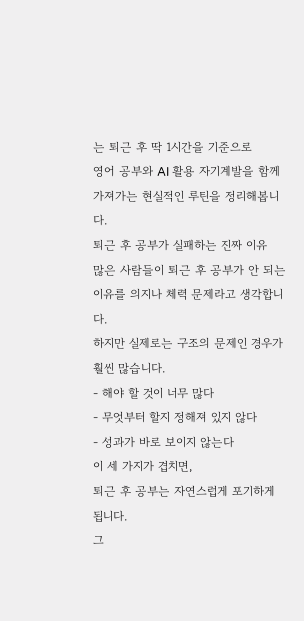는 퇴근 후 딱 1시간을 기준으로
영어 공부와 AI 활용 자기계발을 함께 가져가는 현실적인 루틴을 정리해봅니다.
퇴근 후 공부가 실패하는 진짜 이유
많은 사람들이 퇴근 후 공부가 안 되는 이유를 의지나 체력 문제라고 생각합니다.
하지만 실제로는 구조의 문제인 경우가 훨씬 많습니다.
- 해야 할 것이 너무 많다
- 무엇부터 할지 정해져 있지 않다
- 성과가 바로 보이지 않는다
이 세 가지가 겹치면,
퇴근 후 공부는 자연스럽게 포기하게 됩니다.
그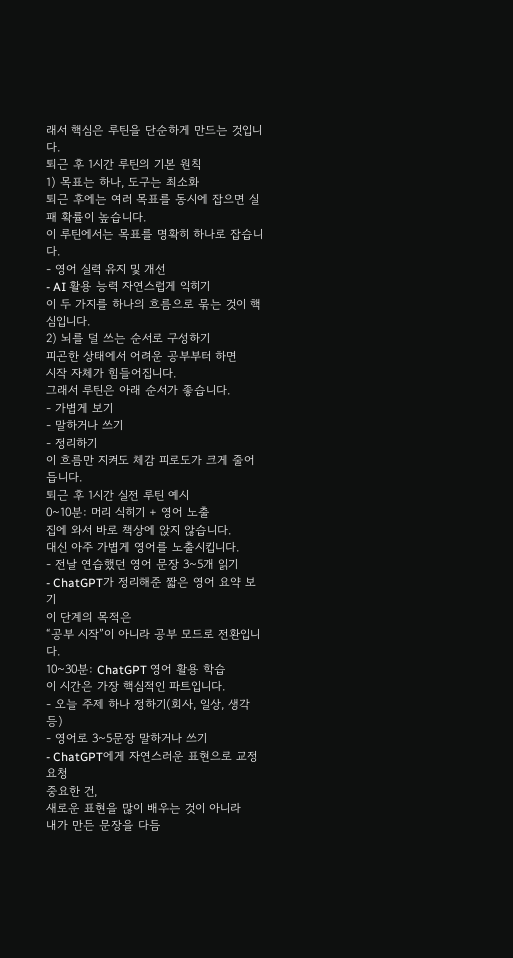래서 핵심은 루틴을 단순하게 만드는 것입니다.
퇴근 후 1시간 루틴의 기본 원칙
1) 목표는 하나, 도구는 최소화
퇴근 후에는 여러 목표를 동시에 잡으면 실패 확률이 높습니다.
이 루틴에서는 목표를 명확히 하나로 잡습니다.
- 영어 실력 유지 및 개선
- AI 활용 능력 자연스럽게 익히기
이 두 가지를 하나의 흐름으로 묶는 것이 핵심입니다.
2) 뇌를 덜 쓰는 순서로 구성하기
피곤한 상태에서 어려운 공부부터 하면
시작 자체가 힘들어집니다.
그래서 루틴은 아래 순서가 좋습니다.
- 가볍게 보기
- 말하거나 쓰기
- 정리하기
이 흐름만 지켜도 체감 피로도가 크게 줄어듭니다.
퇴근 후 1시간 실전 루틴 예시
0~10분: 머리 식히기 + 영어 노출
집에 와서 바로 책상에 앉지 않습니다.
대신 아주 가볍게 영어를 노출시킵니다.
- 전날 연습했던 영어 문장 3~5개 읽기
- ChatGPT가 정리해준 짧은 영어 요약 보기
이 단계의 목적은
“공부 시작”이 아니라 공부 모드로 전환입니다.
10~30분: ChatGPT 영어 활용 학습
이 시간은 가장 핵심적인 파트입니다.
- 오늘 주제 하나 정하기(회사, 일상, 생각 등)
- 영어로 3~5문장 말하거나 쓰기
- ChatGPT에게 자연스러운 표현으로 교정 요청
중요한 건,
새로운 표현을 많이 배우는 것이 아니라
내가 만든 문장을 다듬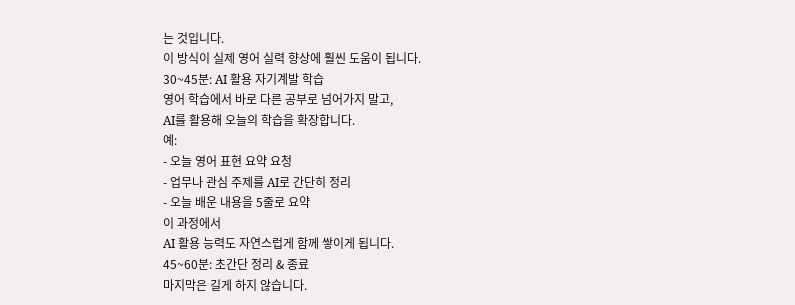는 것입니다.
이 방식이 실제 영어 실력 향상에 훨씬 도움이 됩니다.
30~45분: AI 활용 자기계발 학습
영어 학습에서 바로 다른 공부로 넘어가지 말고,
AI를 활용해 오늘의 학습을 확장합니다.
예:
- 오늘 영어 표현 요약 요청
- 업무나 관심 주제를 AI로 간단히 정리
- 오늘 배운 내용을 5줄로 요약
이 과정에서
AI 활용 능력도 자연스럽게 함께 쌓이게 됩니다.
45~60분: 초간단 정리 & 종료
마지막은 길게 하지 않습니다.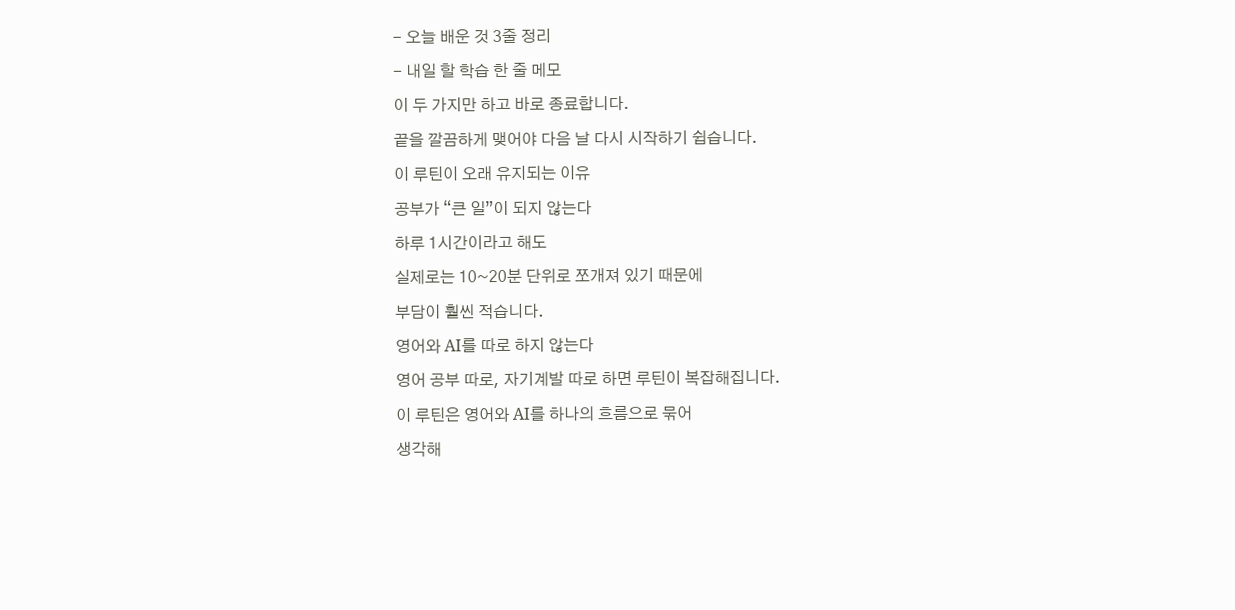- 오늘 배운 것 3줄 정리
- 내일 할 학습 한 줄 메모
이 두 가지만 하고 바로 종료합니다.
끝을 깔끔하게 맺어야 다음 날 다시 시작하기 쉽습니다.
이 루틴이 오래 유지되는 이유
공부가 “큰 일”이 되지 않는다
하루 1시간이라고 해도
실제로는 10~20분 단위로 쪼개져 있기 때문에
부담이 훨씬 적습니다.
영어와 AI를 따로 하지 않는다
영어 공부 따로, 자기계발 따로 하면 루틴이 복잡해집니다.
이 루틴은 영어와 AI를 하나의 흐름으로 묶어
생각해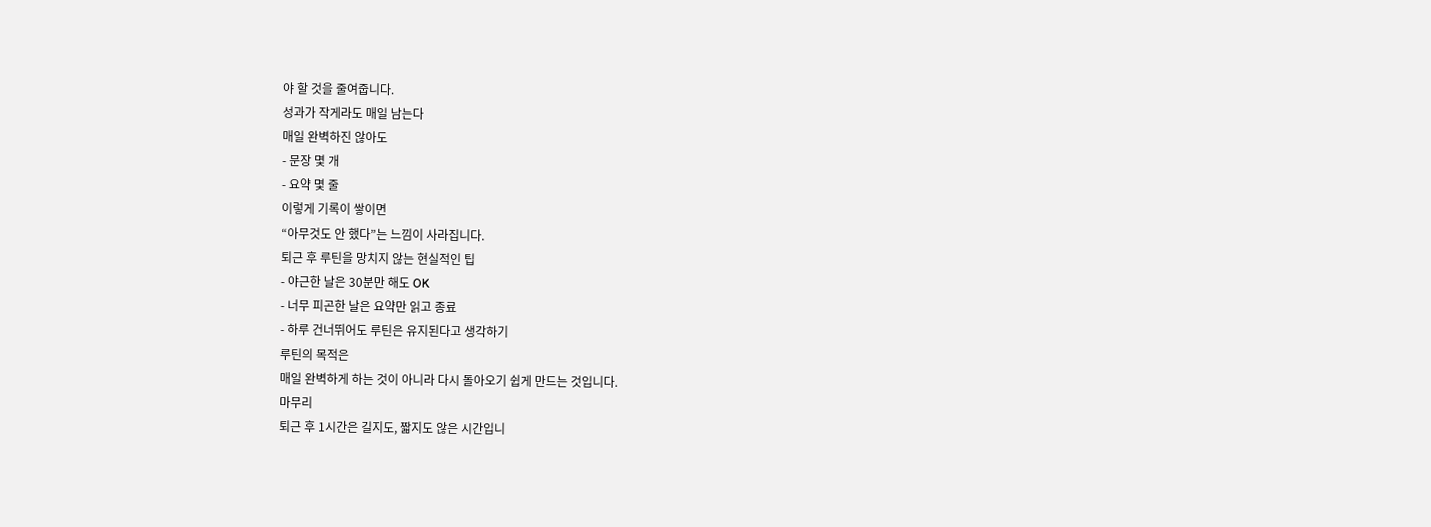야 할 것을 줄여줍니다.
성과가 작게라도 매일 남는다
매일 완벽하진 않아도
- 문장 몇 개
- 요약 몇 줄
이렇게 기록이 쌓이면
“아무것도 안 했다”는 느낌이 사라집니다.
퇴근 후 루틴을 망치지 않는 현실적인 팁
- 야근한 날은 30분만 해도 OK
- 너무 피곤한 날은 요약만 읽고 종료
- 하루 건너뛰어도 루틴은 유지된다고 생각하기
루틴의 목적은
매일 완벽하게 하는 것이 아니라 다시 돌아오기 쉽게 만드는 것입니다.
마무리
퇴근 후 1시간은 길지도, 짧지도 않은 시간입니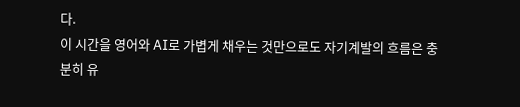다.
이 시간을 영어와 AI로 가볍게 채우는 것만으로도 자기계발의 흐름은 충분히 유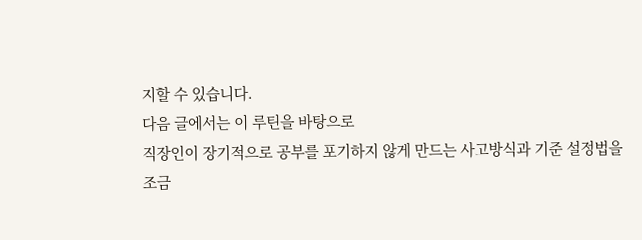지할 수 있습니다.
다음 글에서는 이 루틴을 바탕으로
직장인이 장기적으로 공부를 포기하지 않게 만드는 사고방식과 기준 설정법을
조금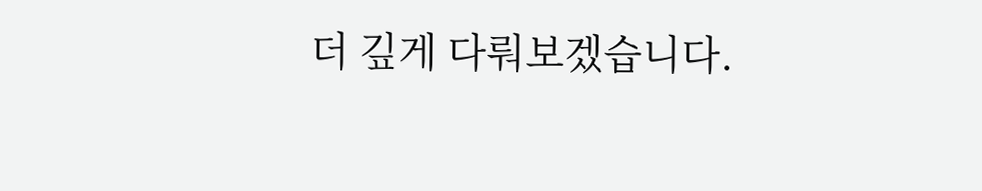더 깊게 다뤄보겠습니다.